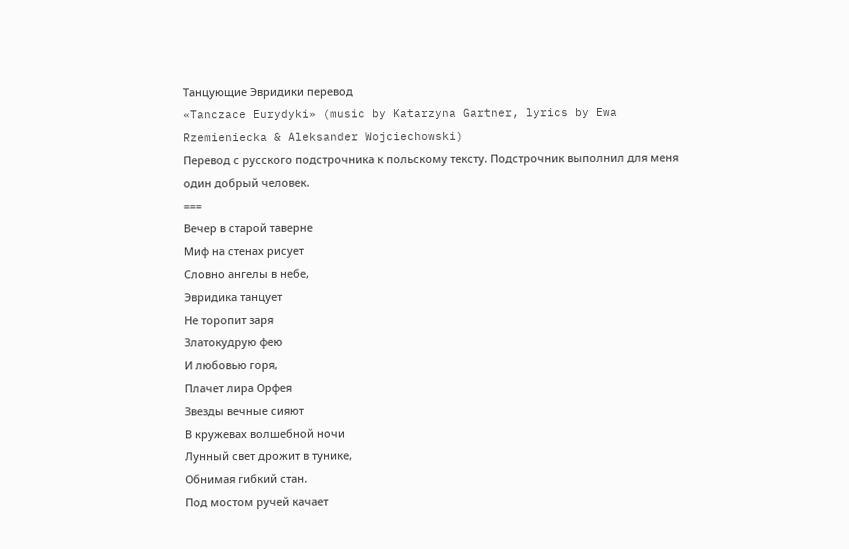Танцующие Эвридики перевод
«Tanczace Eurydyki» (music by Katarzyna Gartner, lyrics by Ewa Rzemieniecka & Aleksander Wojciechowski)
Перевод с русского подстрочника к польскому тексту. Подстрочник выполнил для меня один добрый человек.
===
Вечер в старой таверне
Миф на стенах рисует
Словно ангелы в небе,
Эвридика танцует
Не торопит заря
Златокудрую фею
И любовью горя,
Плачет лира Орфея
Звезды вечные сияют
В кружевах волшебной ночи
Лунный свет дрожит в тунике,
Обнимая гибкий стан.
Под мостом ручей качает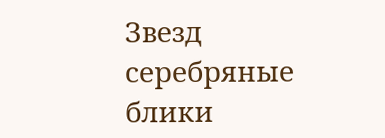Звезд серебряные блики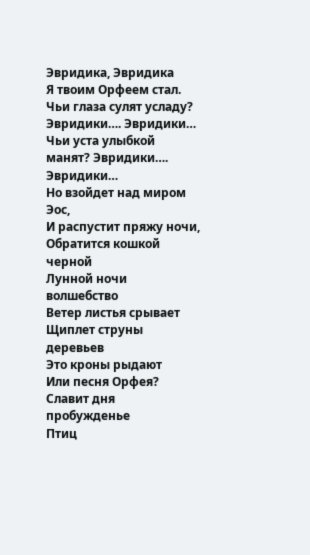Эвридика, Эвридика
Я твоим Орфеем стал.
Чьи глаза сулят усладу? Эвридики…. Эвридики…
Чьи уста улыбкой манят? Эвридики…. Эвридики…
Но взойдет над миром Эос,
И распустит пряжу ночи,
Обратится кошкой черной
Лунной ночи волшебство
Ветер листья срывает
Щиплет струны деревьев
Это кроны рыдают
Или песня Орфея?
Славит дня пробужденье
Птиц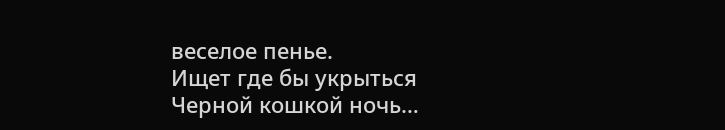веселое пенье.
Ищет где бы укрыться
Черной кошкой ночь…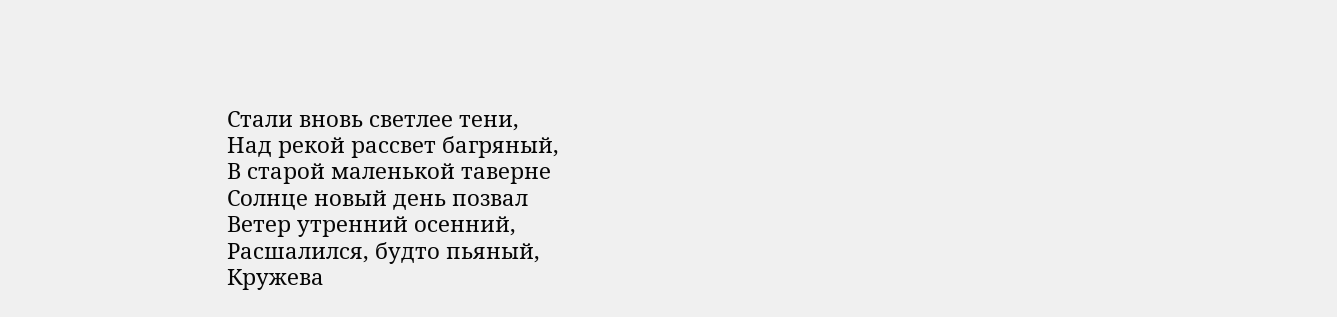Стали вновь светлее тени,
Над рекой рассвет багряный,
В старой маленькой таверне
Солнце новый день позвал
Ветер утренний осенний,
Расшалился, будто пьяный,
Кружева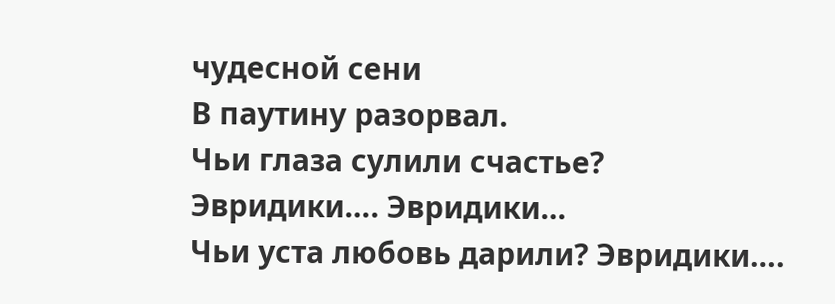чудесной сени
В паутину разорвал.
Чьи глаза сулили счастье? Эвридики…. Эвридики…
Чьи уста любовь дарили? Эвридики….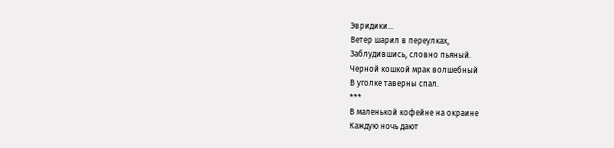Эвридики…
Ветер шарил в переулках,
Заблудившись, словно пьяный.
Черной кошкой мрак волшебный
В уголке таверны спал.
***
В маленькой кофейне на окраине
Каждую ночь дают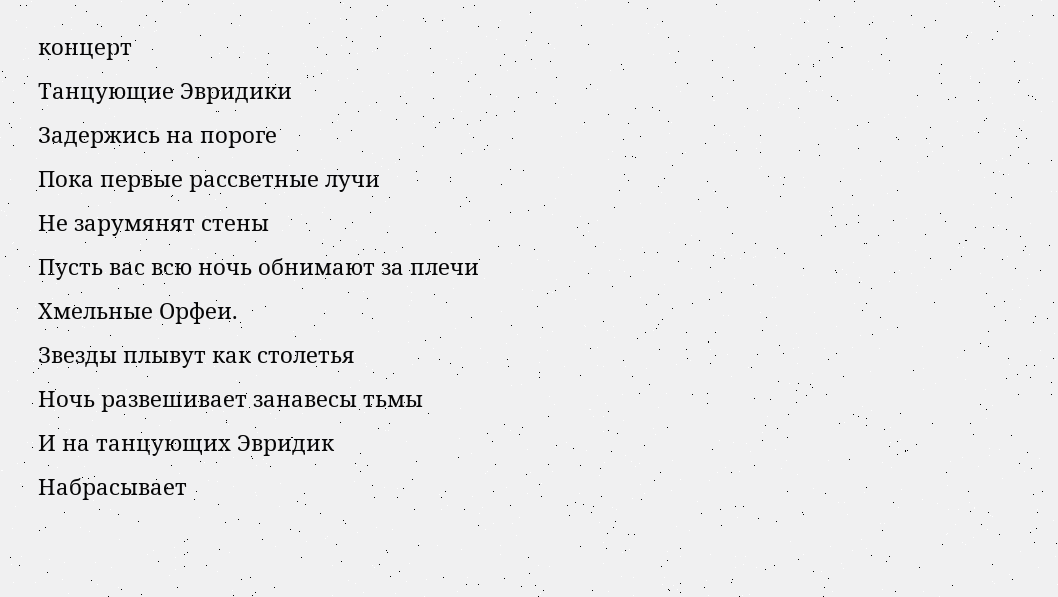концерт
Танцующие Эвридики
Задержись на пороге
Пока первые рассветные лучи
Не зарумянят стены
Пусть вас всю ночь обнимают за плечи
Хмельные Орфеи.
Звезды плывут как столетья
Ночь развешивает занавесы тьмы
И на танцующих Эвридик
Набрасывает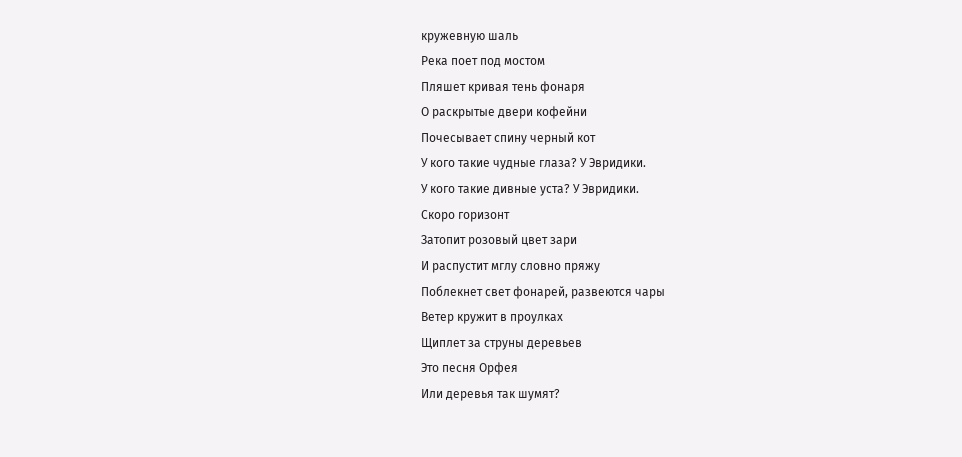кружевную шаль
Река поет под мостом
Пляшет кривая тень фонаря
О раскрытые двери кофейни
Почесывает спину черный кот
У кого такие чудные глаза? У Эвридики.
У кого такие дивные уста? У Эвридики.
Скоро горизонт
Затопит розовый цвет зари
И распустит мглу словно пряжу
Поблекнет свет фонарей, развеются чары
Ветер кружит в проулках
Щиплет за струны деревьев
Это песня Орфея
Или деревья так шумят?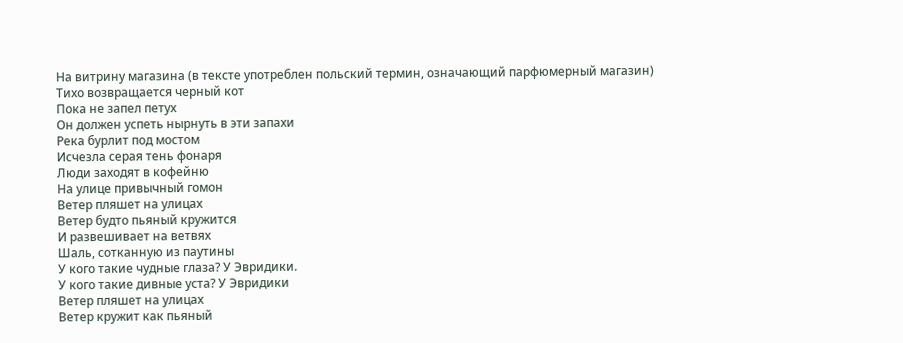На витрину магазина (в тексте употреблен польский термин, означающий парфюмерный магазин)
Тихо возвращается черный кот
Пока не запел петух
Он должен успеть нырнуть в эти запахи
Река бурлит под мостом
Исчезла серая тень фонаря
Люди заходят в кофейню
На улице привычный гомон
Ветер пляшет на улицах
Ветер будто пьяный кружится
И развешивает на ветвях
Шаль, сотканную из паутины
У кого такие чудные глаза? У Эвридики.
У кого такие дивные уста? У Эвридики
Ветер пляшет на улицах
Ветер кружит как пьяный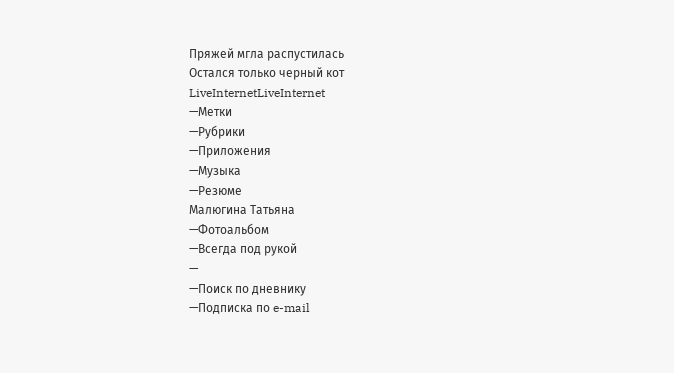Пряжей мгла распустилась
Остался только черный кот
LiveInternetLiveInternet
—Метки
—Рубрики
—Приложения
—Музыка
—Резюме
Малюгина Татьяна
—Фотоальбом
—Всегда под рукой
—
—Поиск по дневнику
—Подписка по e-mail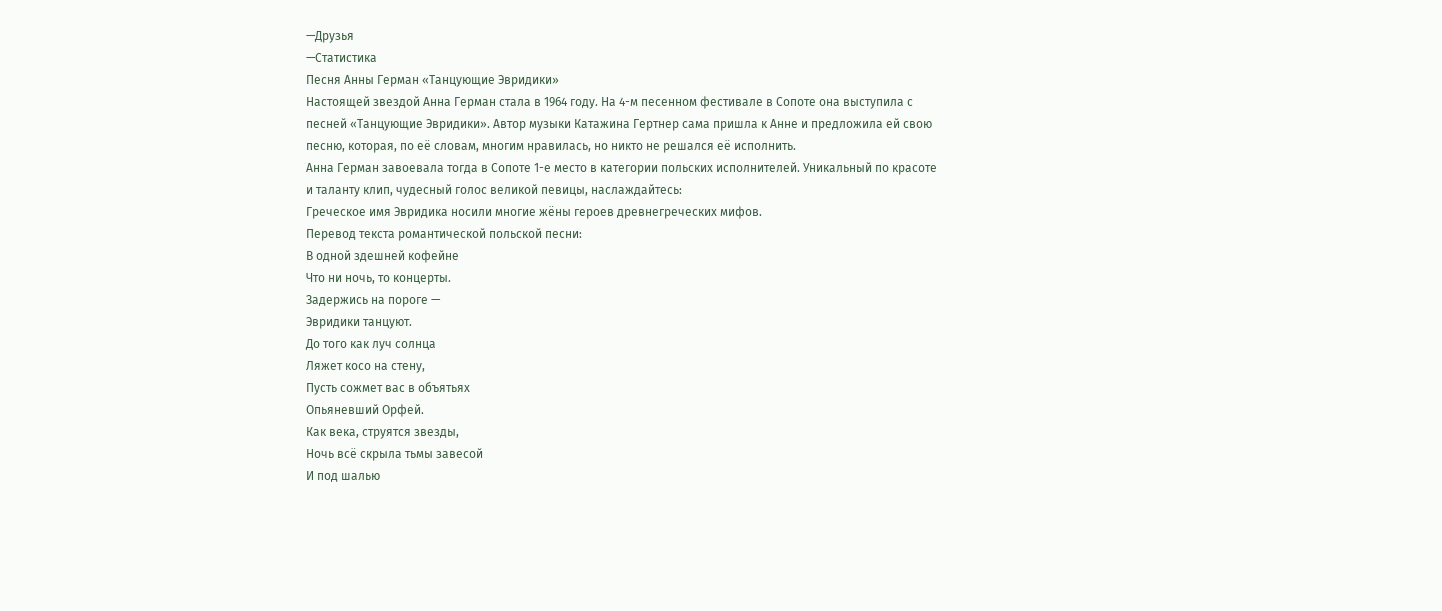—Друзья
—Статистика
Песня Анны Герман «Танцующие Эвридики»
Настоящей звездой Анна Герман стала в 1964 году. На 4-м песенном фестивале в Сопоте она выступила с песней «Танцующие Эвридики». Автор музыки Катажина Гертнер сама пришла к Анне и предложила ей свою песню, которая, по её словам, многим нравилась, но никто не решался её исполнить.
Анна Герман завоевала тогда в Сопоте 1-е место в категории польских исполнителей. Уникальный по красоте и таланту клип, чудесный голос великой певицы, наслаждайтесь:
Греческое имя Эвридика носили многие жёны героев древнегреческих мифов.
Перевод текста романтической польской песни:
В одной здешней кофейне
Что ни ночь, то концерты.
Задержись на пороге —
Эвридики танцуют.
До того как луч солнца
Ляжет косо на стену,
Пусть сожмет вас в объятьях
Опьяневший Орфей.
Как века, струятся звезды,
Ночь всё скрыла тьмы завесой
И под шалью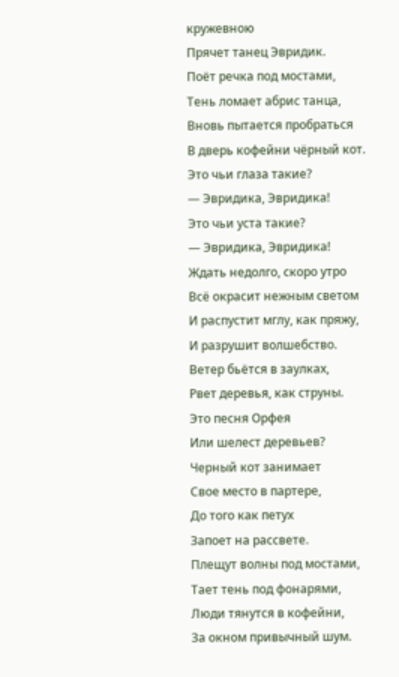кружевною
Прячет танец Эвридик.
Поёт речка под мостами,
Тень ломает абрис танца,
Вновь пытается пробраться
В дверь кофейни чёрный кот.
Это чьи глаза такие?
— Эвридика, Эвридика!
Это чьи уста такие?
— Эвридика, Эвридика!
Ждать недолго, скоро утро
Всё окрасит нежным светом
И распустит мглу, как пряжу,
И разрушит волшебство.
Ветер бьётся в заулках,
Рвет деревья, как струны.
Это песня Орфея
Или шелест деревьев?
Черный кот занимает
Свое место в партере,
До того как петух
Запоет на рассвете.
Плещут волны под мостами,
Тает тень под фонарями,
Люди тянутся в кофейни,
За окном привычный шум.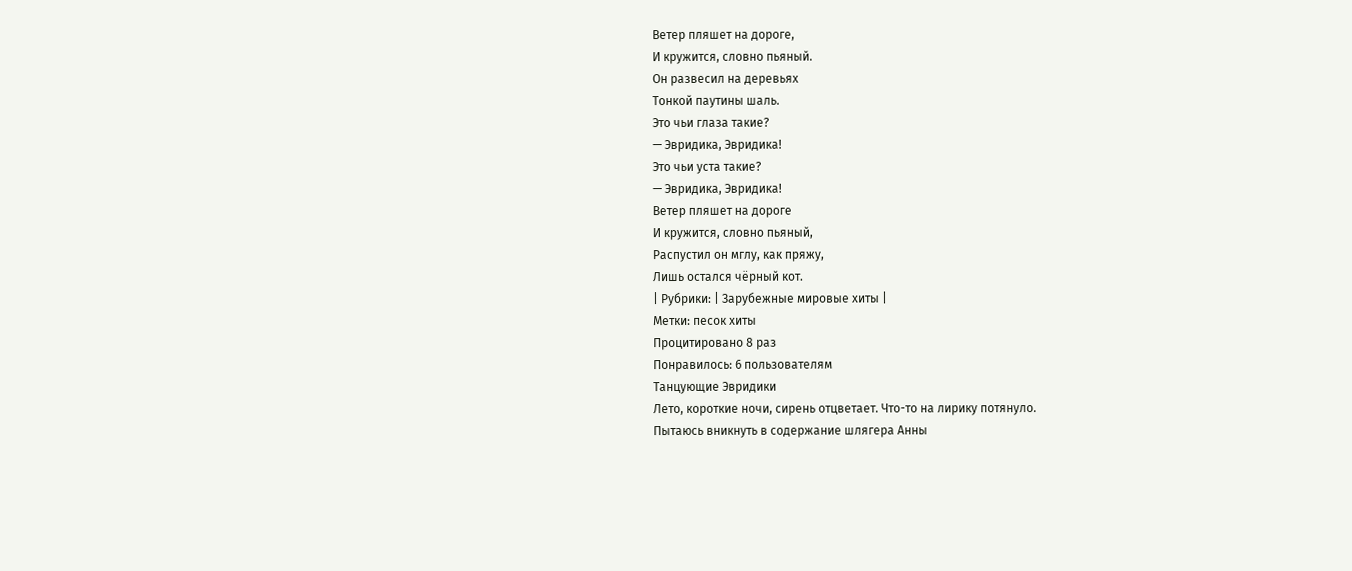Ветер пляшет на дороге,
И кружится, словно пьяный.
Он развесил на деревьях
Тонкой паутины шаль.
Это чьи глаза такие?
— Эвридика, Эвридика!
Это чьи уста такие?
— Эвридика, Эвридика!
Ветер пляшет на дороге
И кружится, словно пьяный,
Распустил он мглу, как пряжу,
Лишь остался чёрный кот.
| Рубрики: | Зарубежные мировые хиты |
Метки: песок хиты
Процитировано 8 раз
Понравилось: 6 пользователям
Танцующие Эвридики
Лето, короткие ночи, сирень отцветает. Что-то на лирику потянуло.
Пытаюсь вникнуть в содержание шлягера Анны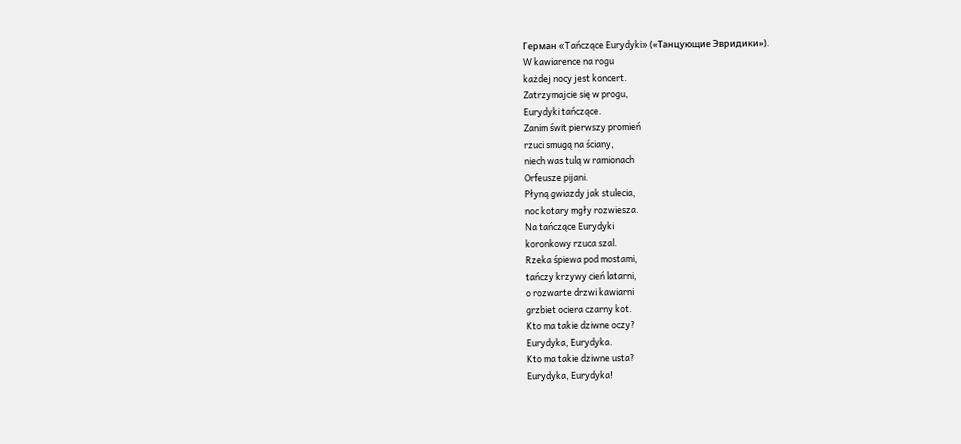Герман «Tańczące Eurydyki» («Танцующие Эвридики»).
W kawiarence na rogu
każdej nocy jest koncert.
Zatrzymajcie się w progu,
Eurydyki tańczące.
Zanim świt pierwszy promień
rzuci smugą na ściany,
niech was tulą w ramionach
Orfeusze pijani.
Płyną gwiazdy jak stulecia,
noc kotary mgły rozwiesza.
Na tańczące Eurydyki
koronkowy rzuca szal.
Rzeka śpiewa pod mostami,
tańczy krzywy cień latarni,
o rozwarte drzwi kawiarni
grzbiet ociera czarny kot.
Kto ma takie dziwne oczy?
Eurydyka, Eurydyka.
Kto ma takie dziwne usta?
Eurydyka, Eurydyka!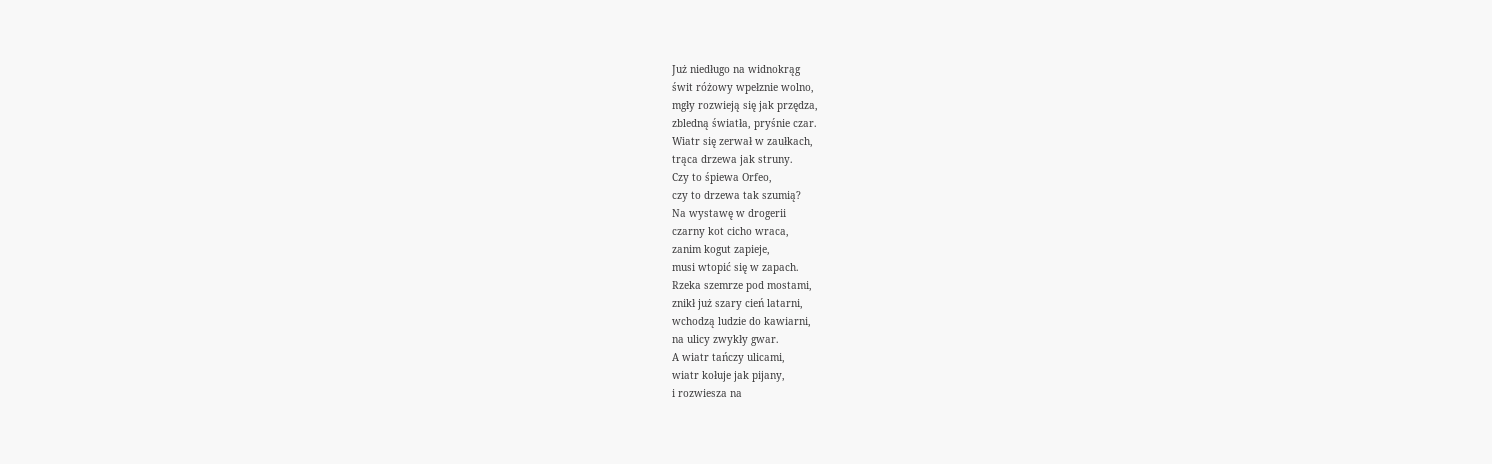Już niedługo na widnokrąg
świt różowy wpełznie wolno,
mgły rozwieją się jak przędza,
zbledną światła, pryśnie czar.
Wiatr się zerwał w zaułkach,
trąca drzewa jak struny.
Czy to śpiewa Orfeo,
czy to drzewa tak szumią?
Na wystawę w drogerii
czarny kot cicho wraca,
zanim kogut zapieje,
musi wtopić się w zapach.
Rzeka szemrze pod mostami,
znikł już szary cień latarni,
wchodzą ludzie do kawiarni,
na ulicy zwykły gwar.
A wiatr tańczy ulicami,
wiatr kołuje jak pijany,
i rozwiesza na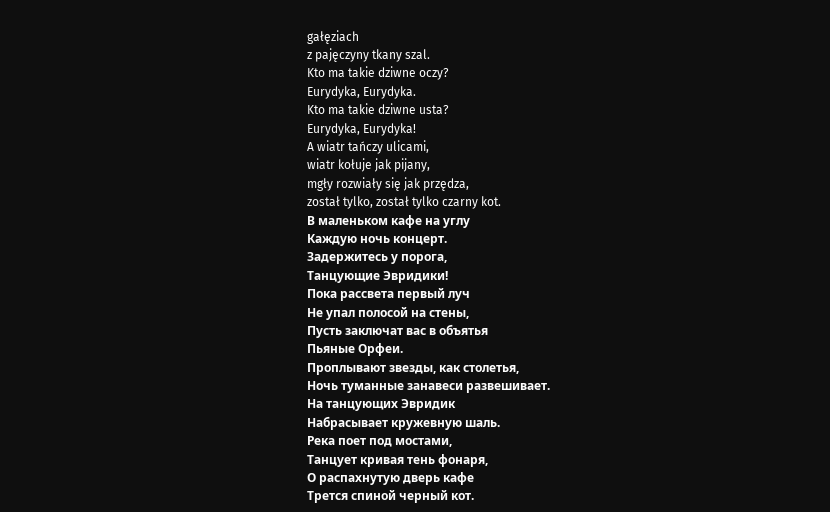gałęziach
z pajęczyny tkany szal.
Kto ma takie dziwne oczy?
Eurydyka, Eurydyka.
Kto ma takie dziwne usta?
Eurydyka, Eurydyka!
A wiatr tańczy ulicami,
wiatr kołuje jak pijany,
mgły rozwiały się jak przędza,
został tylko, został tylko czarny kot.
В маленьком кафе на углу
Каждую ночь концерт.
Задержитесь у порога,
Танцующие Эвридики!
Пока рассвета первый луч
Не упал полосой на стены,
Пусть заключат вас в объятья
Пьяные Орфеи.
Проплывают звезды, как столетья,
Ночь туманные занавеси развешивает.
На танцующих Эвридик
Набрасывает кружевную шаль.
Река поет под мостами,
Танцует кривая тень фонаря,
О распахнутую дверь кафе
Трется спиной черный кот.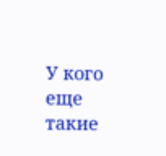У кого еще такие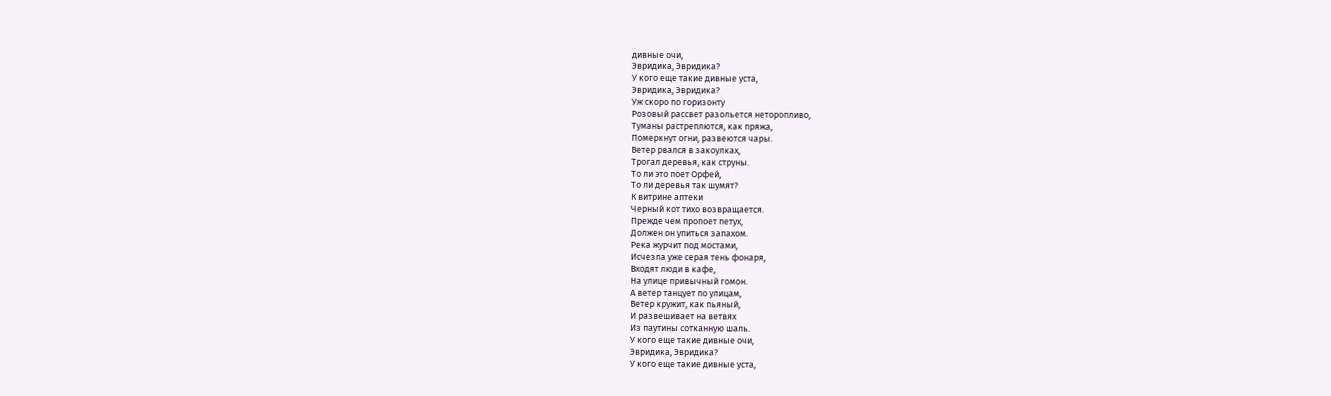дивные очи,
Эвридика, Эвридика?
У кого еще такие дивные уста,
Эвридика, Эвридика?
Уж скоро по горизонту
Розовый рассвет разольется неторопливо,
Туманы растреплются, как пряжа,
Померкнут огни, развеются чары.
Ветер рвался в закоулках,
Трогал деревья, как струны.
То ли это поет Орфей,
То ли деревья так шумят?
К витрине аптеки
Черный кот тихо возвращается.
Прежде чем пропоет петух,
Должен он упиться запахом.
Река журчит под мостами,
Исчезла уже серая тень фонаря,
Входят люди в кафе,
На улице привычный гомон.
А ветер танцует по улицам,
Ветер кружит, как пьяный,
И развешивает на ветвях
Из паутины сотканную шаль.
У кого еще такие дивные очи,
Эвридика, Эвридика?
У кого еще такие дивные уста,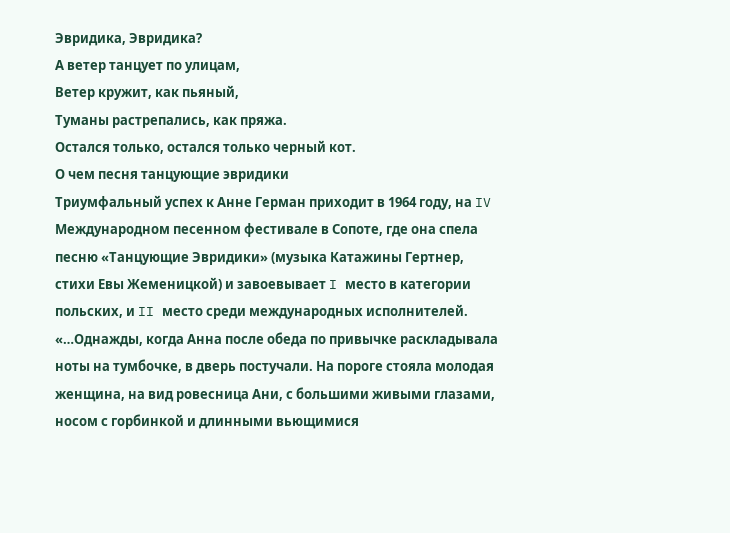Эвридика, Эвридика?
А ветер танцует по улицам,
Ветер кружит, как пьяный,
Туманы растрепались, как пряжа.
Остался только, остался только черный кот.
О чем песня танцующие эвридики
Триумфальный успех к Анне Герман приходит в 1964 году, на IV Международном песенном фестивале в Сопоте, где она спела песню «Танцующие Эвридики» (музыка Катажины Гертнер, стихи Евы Жеменицкой) и завоевывает I место в категории польских, и II место среди международных исполнителей.
«…Однажды, когда Анна после обеда по привычке раскладывала ноты на тумбочке, в дверь постучали. На пороге стояла молодая женщина, на вид ровесница Ани, с большими живыми глазами, носом с горбинкой и длинными вьющимися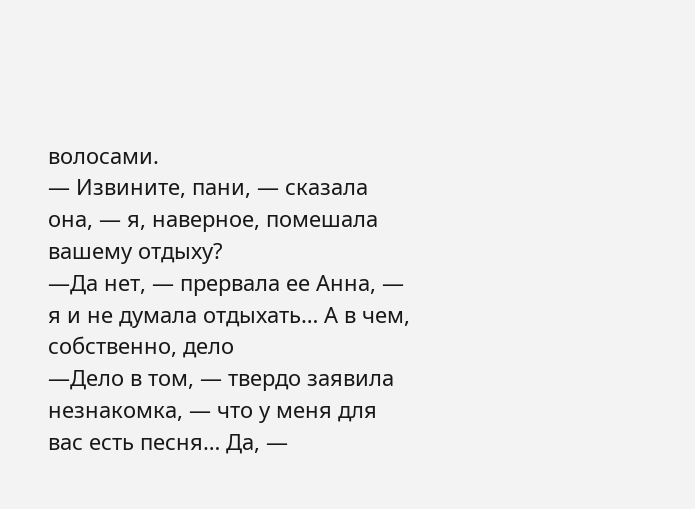волосами.
— Извините, пани, — сказала она, — я, наверное, помешала вашему отдыху?
—Да нет, — прервала ее Анна, — я и не думала отдыхать… А в чем, собственно, дело
—Дело в том, — твердо заявила незнакомка, — что у меня для вас есть песня… Да, —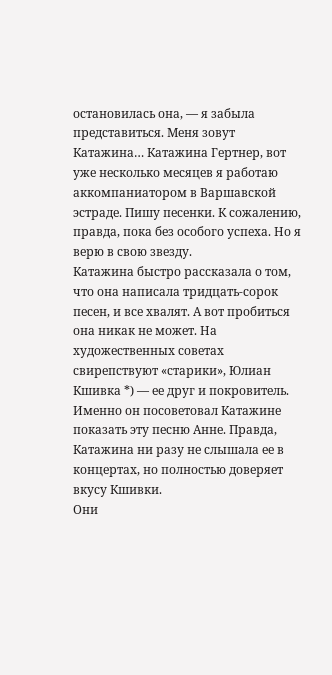остановилась она, — я забыла представиться. Меня зовут Катажина… Катажина Гертнер, вот уже несколько месяцев я работаю аккомпаниатором в Варшавской эстраде. Пишу песенки. К сожалению, правда, пока без особого успеха. Но я верю в свою звезду.
Катажина быстро рассказала о том, что она написала тридцать-сорок песен, и все хвалят. А вот пробиться она никак не может. На художественных советах свирепствуют «старики», Юлиан Кшивка *) — ее друг и покровитель. Именно он посоветовал Катажине показать эту песню Анне. Правда, Катажина ни разу не слышала ее в концертах, но полностью доверяет вкусу Кшивки.
Они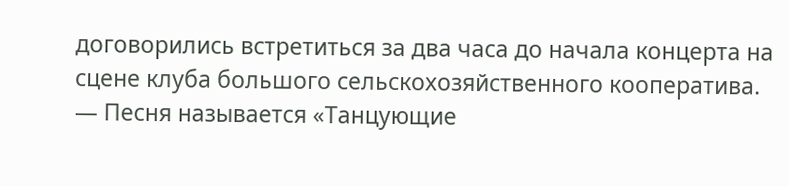договорились встретиться за два часа до начала концерта на сцене клуба большого сельскохозяйственного кооператива.
— Песня называется «Танцующие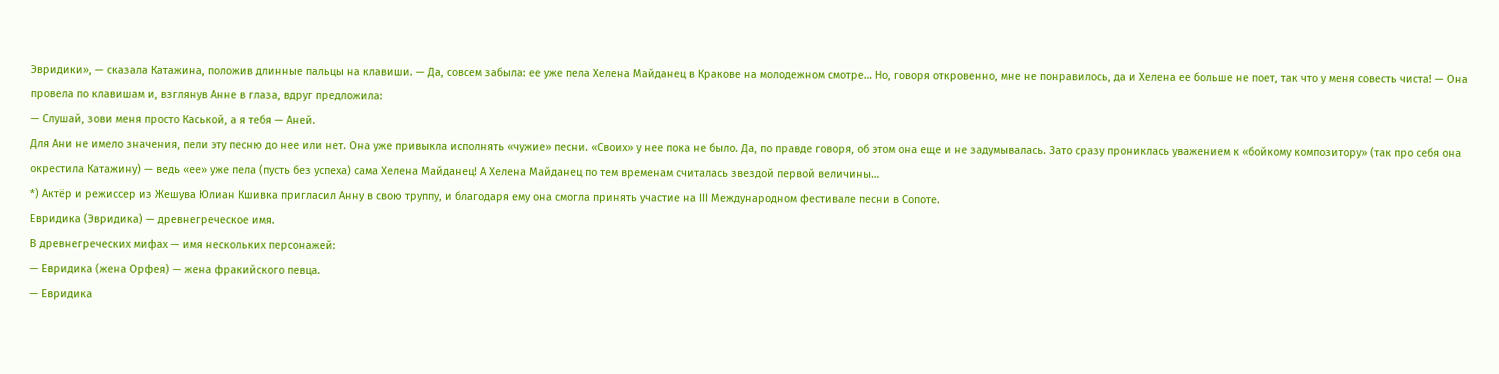Эвридики», — сказала Катажина, положив длинные пальцы на клавиши. — Да, совсем забыла: ее уже пела Хелена Майданец в Кракове на молодежном смотре… Но, говоря откровенно, мне не понравилось, да и Хелена ее больше не поет, так что у меня совесть чиста! — Она провела по клавишам и, взглянув Анне в глаза, вдруг предложила:
— Слушай, зови меня просто Каськой, а я тебя — Аней.
Для Ани не имело значения, пели эту песню до нее или нет. Она уже привыкла исполнять «чужие» песни. «Своих» у нее пока не было. Да, по правде говоря, об этом она еще и не задумывалась. Зато сразу прониклась уважением к «бойкому композитору» (так про себя она окрестила Катажину) — ведь «ее» уже пела (пусть без успеха) сама Хелена Майданец! А Хелена Майданец по тем временам считалась звездой первой величины…
*) Актёр и режиссер из Жешува Юлиан Кшивка пригласил Анну в свою труппу, и благодаря ему она смогла принять участие на III Международном фестивале песни в Сопоте.
Евридика (Эвридика) — древнегреческое имя.
В древнегреческих мифах — имя нескольких персонажей:
— Евридика (жена Орфея) — жена фракийского певца.
— Евридика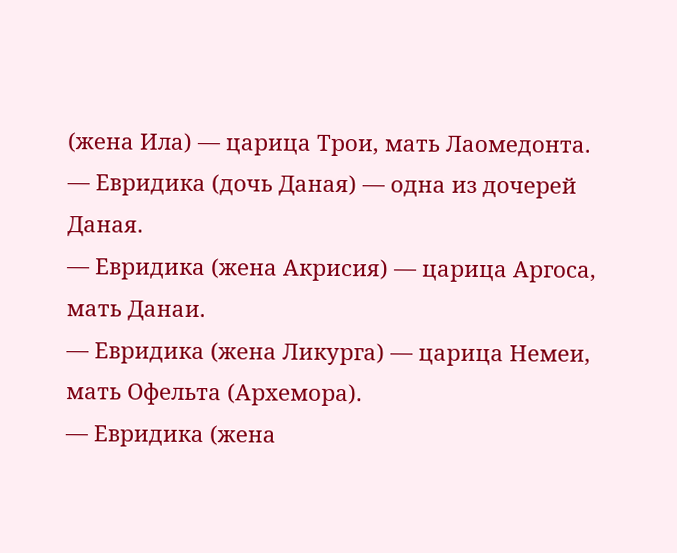(жена Ила) — царица Трои, мать Лаомедонта.
— Евридика (дочь Даная) — одна из дочерей Даная.
— Евридика (жена Акрисия) — царица Аргоса, мать Данаи.
— Евридика (жена Ликурга) — царица Немеи, мать Офельта (Архемора).
— Евридика (жена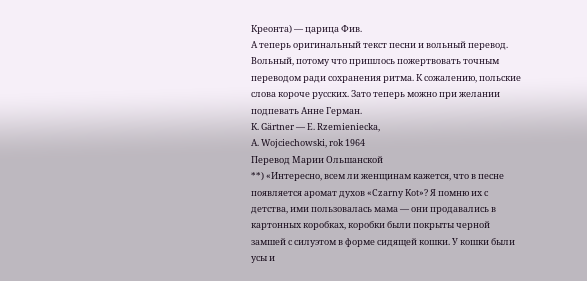Креонта) — царица Фив.
А теперь оригинальный текст песни и вольный перевод. Вольный, потому что пришлось пожертвовать точным переводом ради сохранения ритма. К сожалению, польские слова короче русских. Зато теперь можно при желании подпевать Анне Герман.
K. Gärtner — E. Rzemieniecka,
A. Wojciechowski, rok 1964
Перевод Марии Ольшанской
**) «Интересно, всем ли женщинам кажется, что в песне появляется аромат духов «Czarny Kot»? Я помню их с детства, ими пользовалась мама — они продавались в картонных коробках, коробки были покрыты черной замшей с силуэтом в форме сидящей кошки. У кошки были усы и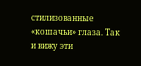стилизованные «кошачьи» глаза. Так и вижу эти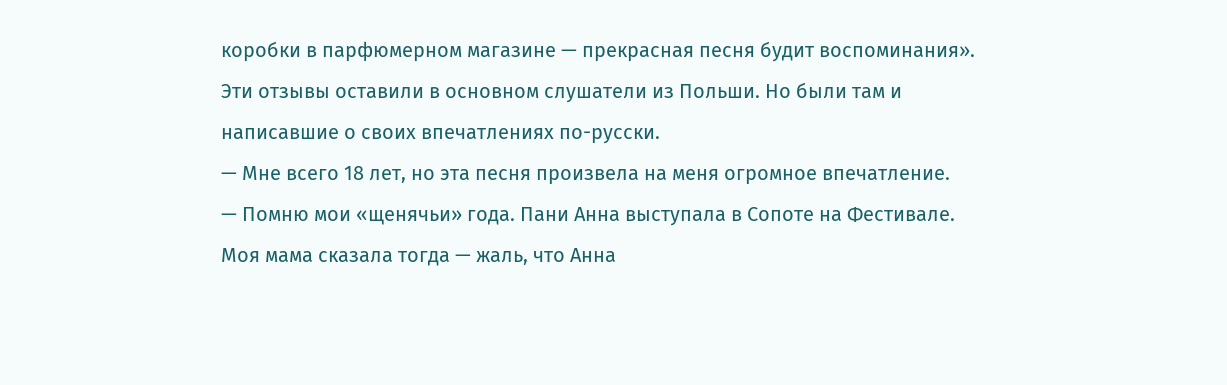коробки в парфюмерном магазине — прекрасная песня будит воспоминания».
Эти отзывы оставили в основном слушатели из Польши. Но были там и написавшие о своих впечатлениях по-русски.
— Мне всего 18 лет, но эта песня произвела на меня огромное впечатление.
— Помню мои «щенячьи» года. Пани Анна выступала в Сопоте на Фестивале. Моя мама сказала тогда — жаль, что Анна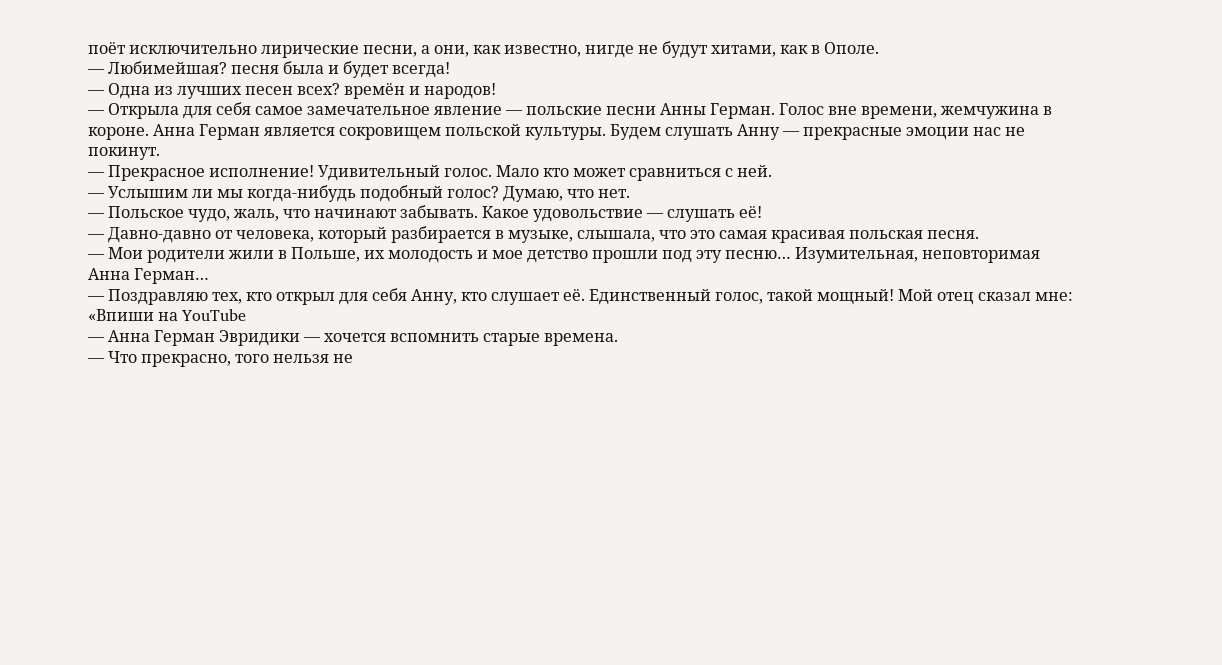поёт исключительно лирические песни, а они, как известно, нигде не будут хитами, как в Ополе.
— Любимейшая? песня была и будет всегда!
— Одна из лучших песен всех? времён и народов!
— Открыла для себя самое замечательное явление — польские песни Анны Герман. Голос вне времени, жемчужина в короне. Анна Герман является сокровищем польской культуры. Будем слушать Анну — прекрасные эмоции нас не покинут.
— Прекрасное исполнение! Удивительный голос. Мало кто может сравниться с ней.
— Услышим ли мы когда-нибудь подобный голос? Думаю, что нет.
— Польское чудо, жаль, что начинают забывать. Какое удовольствие — слушать её!
— Давно-давно от человека, который разбирается в музыке, слышала, что это самая красивая польская песня.
— Мои родители жили в Польше, их молодость и мое детство прошли под эту песню… Изумительная, неповторимая Анна Герман…
— Поздравляю тех, кто открыл для себя Анну, кто слушает её. Единственный голос, такой мощный! Мой отец сказал мне: «Впиши на YouTube
— Анна Герман Эвридики — хочется вспомнить старые времена.
— Что прекрасно, того нельзя не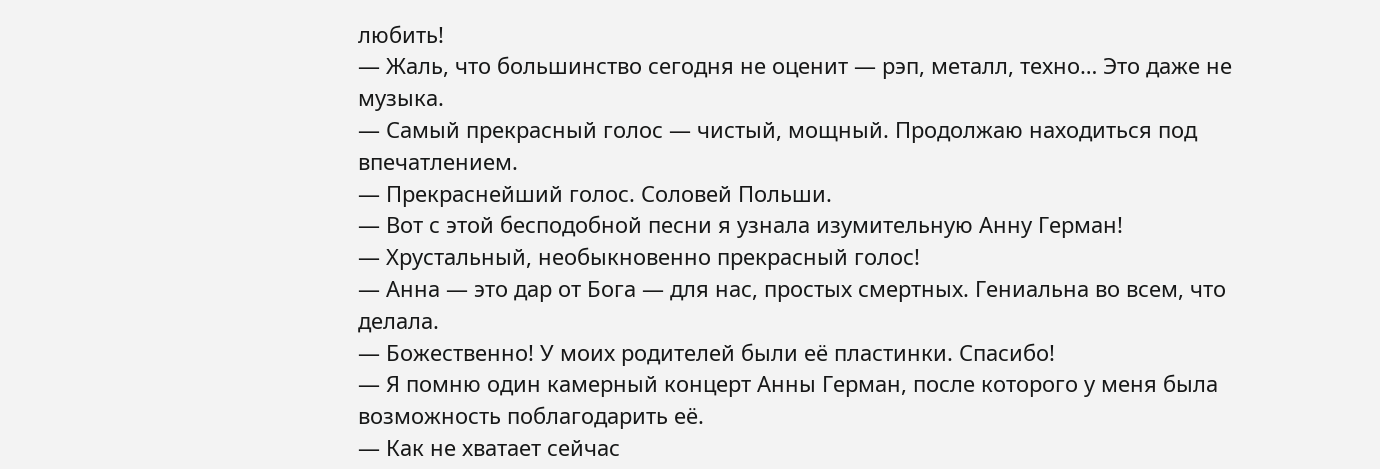любить!
— Жаль, что большинство сегодня не оценит — рэп, металл, техно… Это даже не музыка.
— Самый прекрасный голос — чистый, мощный. Продолжаю находиться под впечатлением.
— Прекраснейший голос. Соловей Польши.
— Вот с этой бесподобной песни я узнала изумительную Анну Герман!
— Хрустальный, необыкновенно прекрасный голос!
— Анна — это дар от Бога — для нас, простых смертных. Гениальна во всем, что делала.
— Божественно! У моих родителей были её пластинки. Спасибо!
— Я помню один камерный концерт Анны Герман, после которого у меня была возможность поблагодарить её.
— Как не хватает сейчас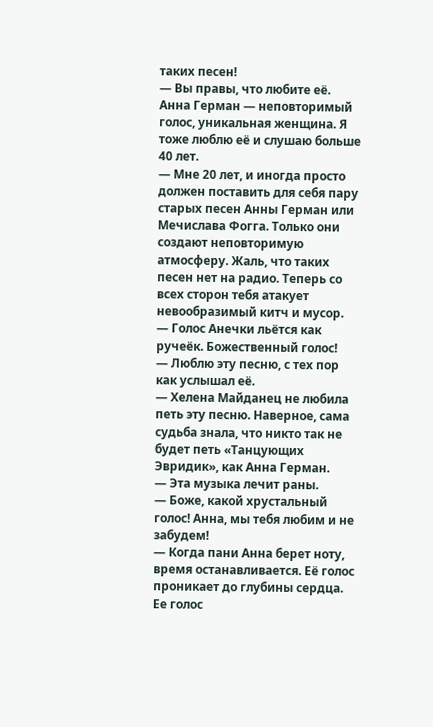таких песен!
— Вы правы, что любите её. Анна Герман — неповторимый голос, уникальная женщина. Я тоже люблю её и слушаю больше 40 лет.
— Мне 20 лет, и иногда просто должен поставить для себя пару старых песен Анны Герман или Мечислава Фогга. Только они создают неповторимую атмосферу. Жаль, что таких песен нет на радио. Теперь со всех сторон тебя атакует невообразимый китч и мусор.
— Голос Анечки льётся как ручеёк. Божественный голос!
— Люблю эту песню, с тех пор как услышал её.
— Хелена Майданец не любила петь эту песню. Наверное, сама судьба знала, что никто так не будет петь «Танцующих Эвридик», как Анна Герман.
— Эта музыка лечит раны.
— Боже, какой хрустальный голос! Анна, мы тебя любим и не забудем!
— Когда пани Анна берет ноту, время останавливается. Её голос проникает до глубины сердца. Ее голос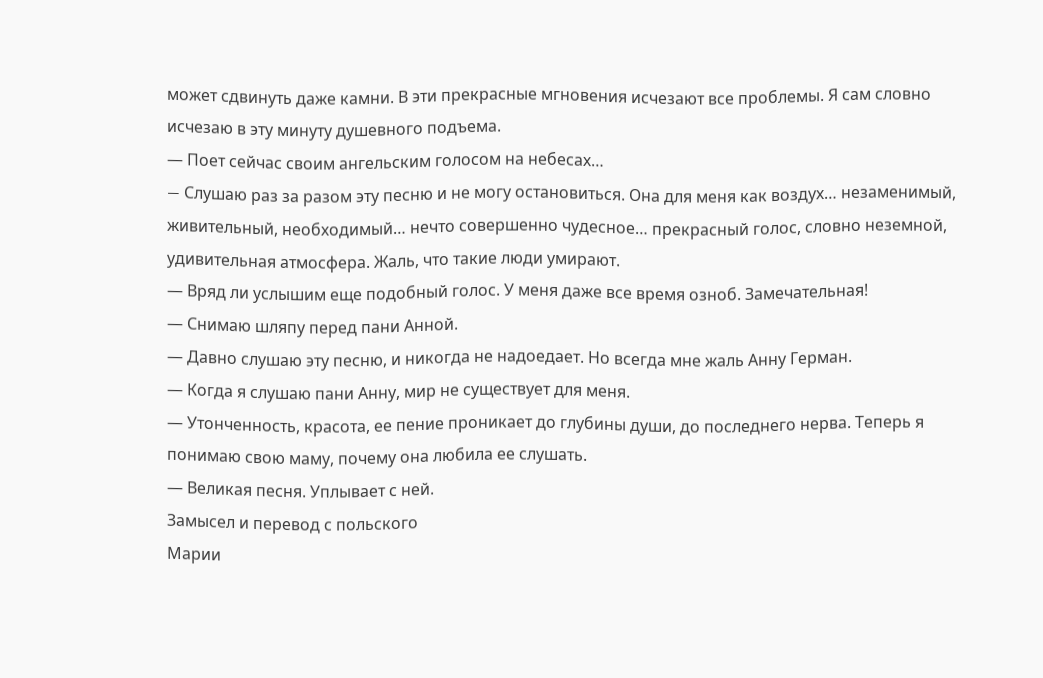может сдвинуть даже камни. В эти прекрасные мгновения исчезают все проблемы. Я сам словно исчезаю в эту минуту душевного подъема.
— Поет сейчас своим ангельским голосом на небесах…
— Cлушаю раз за разом эту песню и не могу остановиться. Она для меня как воздух… незаменимый, живительный, необходимый… нечто совершенно чудесное… прекрасный голос, словно неземной, удивительная атмосфера. Жаль, что такие люди умирают.
— Вряд ли услышим еще подобный голос. У меня даже все время озноб. Замечательная!
— Снимаю шляпу перед пани Анной.
— Давно слушаю эту песню, и никогда не надоедает. Но всегда мне жаль Анну Герман.
— Когда я слушаю пани Анну, мир не существует для меня.
— Утонченность, красота, ее пение проникает до глубины души, до последнего нерва. Теперь я понимаю свою маму, почему она любила ее слушать.
— Великая песня. Уплывает с ней.
Замысел и перевод с польского
Марии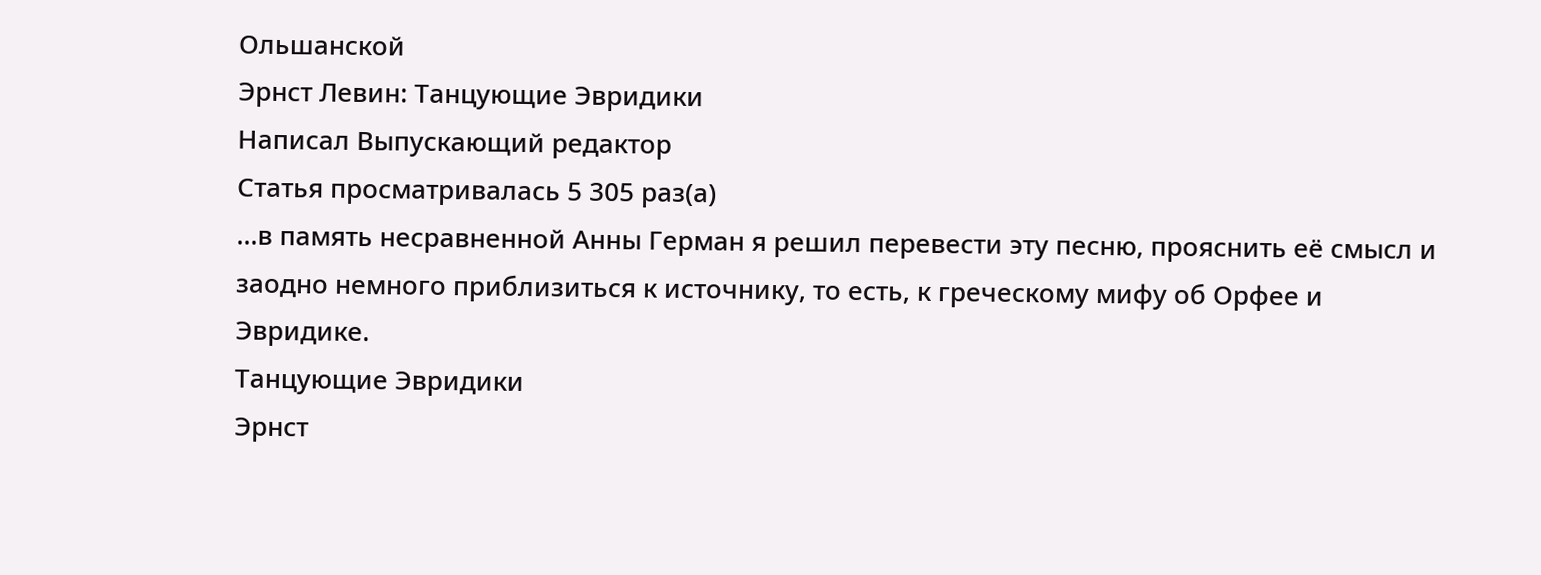Ольшанской
Эрнст Левин: Танцующие Эвридики
Написал Выпускающий редактор
Статья просматривалась 5 305 раз(а)
…в память несравненной Анны Герман я решил перевести эту песню, прояснить её смысл и заодно немного приблизиться к источнику, то есть, к греческому мифу об Орфее и Эвридике.
Танцующие Эвридики
Эрнст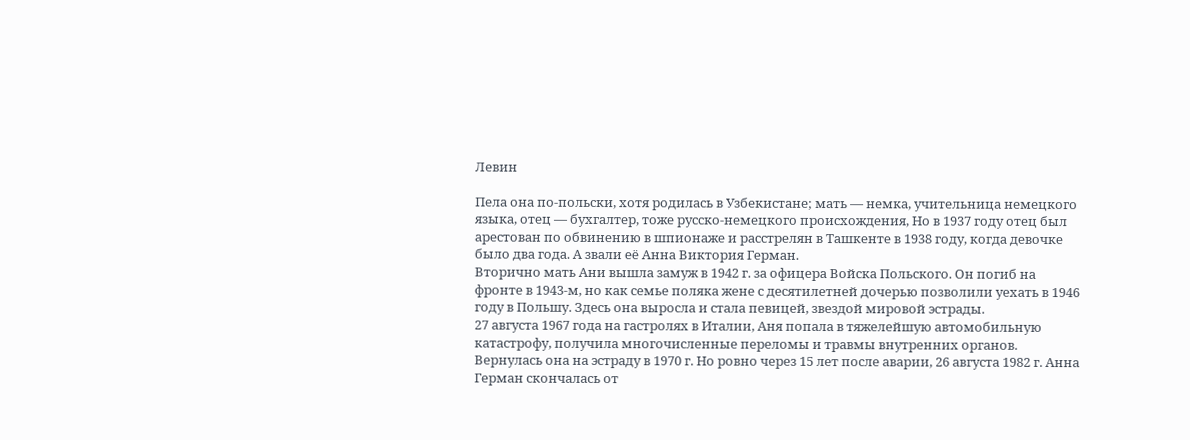Левин

Пела она по-польски, хотя родилась в Узбекистане; мать — немка, учительница немецкого языка, отец — бухгалтер, тоже русско-немецкого происхождения, Но в 1937 году отец был арестован по обвинению в шпионаже и расстрелян в Ташкенте в 1938 году, когда девочке было два года. А звали её Анна Виктория Герман.
Вторично мать Ани вышла замуж в 1942 г. за офицера Войска Польского. Он погиб на фронте в 1943-м, но как семье поляка жене с десятилетней дочерью позволили уехать в 1946 году в Польшу. Здесь она выросла и стала певицей, звездой мировой эстрады.
27 августа 1967 года на гастролях в Италии, Аня попала в тяжелейшую автомобильную катастрофу, получила многочисленные переломы и травмы внутренних органов.
Вернулась она на эстраду в 1970 г. Но ровно через 15 лет после аварии, 26 августа 1982 г. Анна Герман скончалась от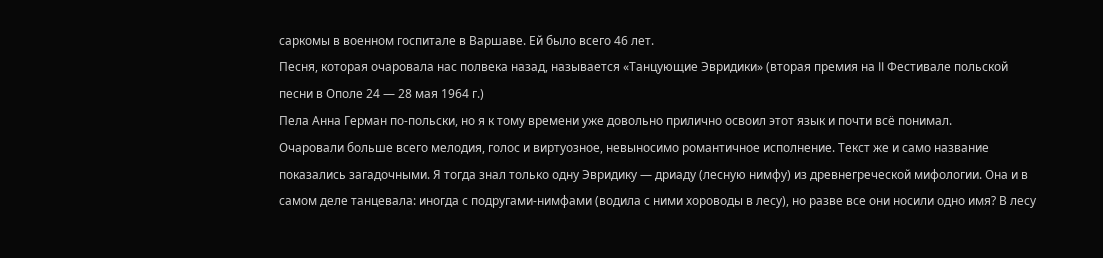саркомы в военном госпитале в Варшаве. Ей было всего 46 лет.
Песня, которая очаровала нас полвека назад, называется «Танцующие Эвридики» (вторая премия на II Фестивале польской песни в Ополе 24 — 28 мая 1964 г.)
Пела Анна Герман по-польски, но я к тому времени уже довольно прилично освоил этот язык и почти всё понимал.
Очаровали больше всего мелодия, голос и виртуозное, невыносимо романтичное исполнение. Текст же и само название показались загадочными. Я тогда знал только одну Эвридику — дриаду (лесную нимфу) из древнегреческой мифологии. Она и в самом деле танцевала: иногда с подругами-нимфами (водила с ними хороводы в лесу), но разве все они носили одно имя? В лесу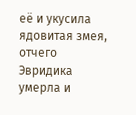её и укусила ядовитая змея, отчего Эвридика умерла и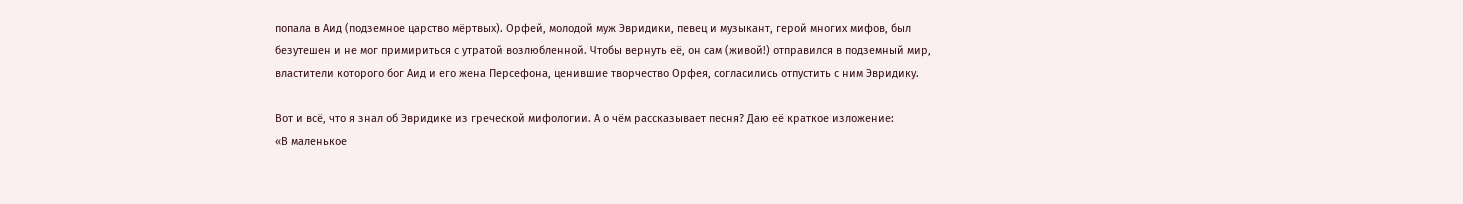попала в Аид (подземное царство мёртвых). Орфей, молодой муж Эвридики, певец и музыкант, герой многих мифов, был безутешен и не мог примириться с утратой возлюбленной. Чтобы вернуть её, он сам (живой!) отправился в подземный мир, властители которого бог Аид и его жена Персефона, ценившие творчество Орфея, согласились отпустить с ним Эвридику.

Вот и всё, что я знал об Эвридике из греческой мифологии. А о чём рассказывает песня? Даю её краткое изложение:
«В маленькое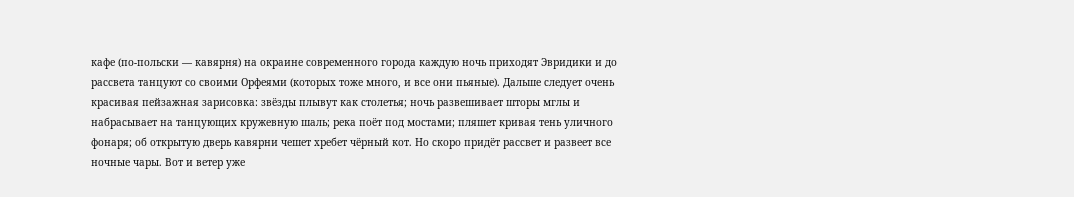кафе (по-польски — кавярня) на окраине современного города каждую ночь приходят Эвридики и до рассвета танцуют со своими Орфеями (которых тоже много, и все они пьяные). Дальше следует очень красивая пейзажная зарисовка: звёзды плывут как столетья; ночь развешивает шторы мглы и набрасывает на танцующих кружевную шаль; река поёт под мостами; пляшет кривая тень уличного фонаря; об открытую дверь кавярни чешет хребет чёрный кот. Но скоро придёт рассвет и развеет все ночные чары. Вот и ветер уже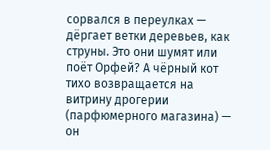сорвался в переулках — дёргает ветки деревьев, как струны. Это они шумят или поёт Орфей? А чёрный кот тихо возвращается на витрину дрогерии (парфюмерного магазина) — он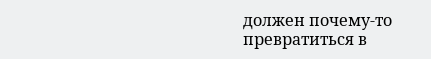должен почему-то превратиться в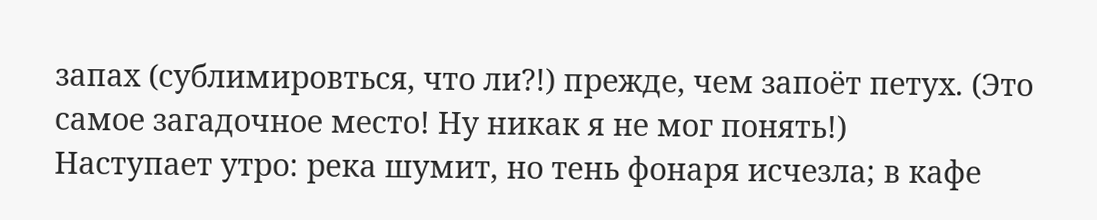запах (сублимировться, что ли?!) прежде, чем запоёт петух. (Это самое загадочное место! Ну никак я не мог понять!)
Наступает утро: река шумит, но тень фонаря исчезла; в кафе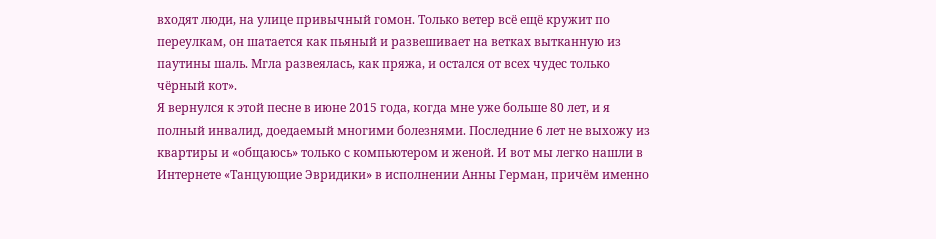входят люди, на улице привычный гомон. Только ветер всё ещё кружит по переулкам, он шатается как пьяный и развешивает на ветках вытканную из паутины шаль. Мгла развеялась, как пряжа, и остался от всех чудес только чёрный кот».
Я вернулся к этой песне в июне 2015 года, когда мне уже больше 80 лет, и я полный инвалид, доедаемый многими болезнями. Последние 6 лет не выхожу из квартиры и «общаюсь» только с компьютером и женой. И вот мы легко нашли в Интернете «Танцующие Эвридики» в исполнении Анны Герман, причём именно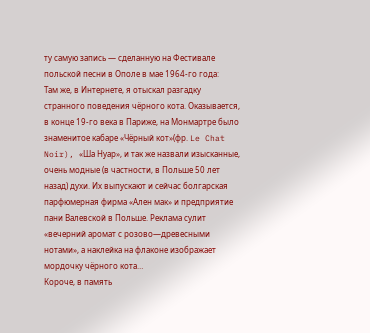ту самую запись — сделанную на Фестивале польской песни в Ополе в мае 1964-го года:
Там же, в Интернете, я отыскал разгадку странного поведения чёрного кота. Оказывается, в конце 19-го века в Париже, на Монмартре было знаменитое кабаре «Чёрный кот»(фр. Le Chat Noir), «Ша Нуар», и так же назвали изысканные, очень модные (в частности, в Польше 50 лет назад) духи. Их выпускают и сейчас болгарская парфюмерная фирма «Ален мак» и предприятие пани Валевской в Польше. Реклама сулит «вечерний аромат с розово—древесными нотами», а наклейка на флаконе изображает мордочку чёрного кота…
Короче, в память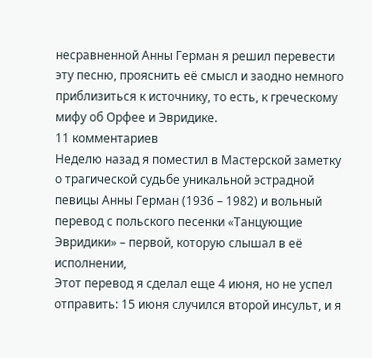несравненной Анны Герман я решил перевести эту песню, прояснить её смысл и заодно немного приблизиться к источнику, то есть, к греческому мифу об Орфее и Эвридике.
11 комментариев
Неделю назад я поместил в Мастерской заметку о трагической судьбе уникальной эстрадной певицы Анны Герман (1936 – 1982) и вольный перевод с польского песенки «Танцующие Эвридики» – первой, которую слышал в её исполнении,
Этот перевод я сделал еще 4 июня, но не успел отправить: 15 июня случился второй инсульт, и я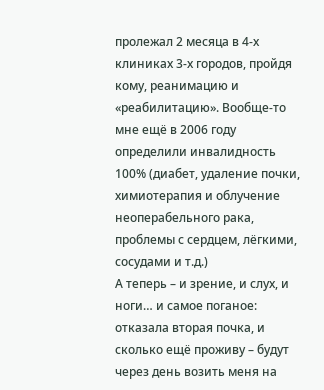пролежал 2 месяца в 4-х клиниках 3-х городов, пройдя кому, реанимацию и «реабилитацию». Вообще-то мне ещё в 2006 году определили инвалидность 100% (диабет, удаление почки, химиотерапия и облучение неоперабельного рака, проблемы с сердцем, лёгкими, сосудами и т.д.)
А теперь – и зрение, и слух, и ноги… и самое поганое: отказала вторая почка, и сколько ещё проживу – будут через день возить меня на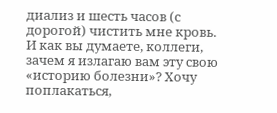диализ и шесть часов (с дорогой) чистить мне кровь.
И как вы думаете, коллеги, зачем я излагаю вам эту свою «историю болезни»? Хочу поплакаться,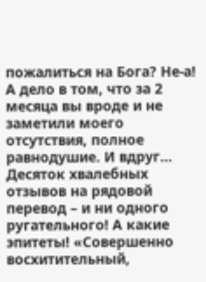пожалиться на Бога? Не-а! А дело в том, что за 2 месяца вы вроде и не заметили моего отсутствия, полное равнодушие. И вдруг… Десяток хвалебных отзывов на рядовой перевод – и ни одного ругательного! А какие эпитеты! «Совершенно восхитительный,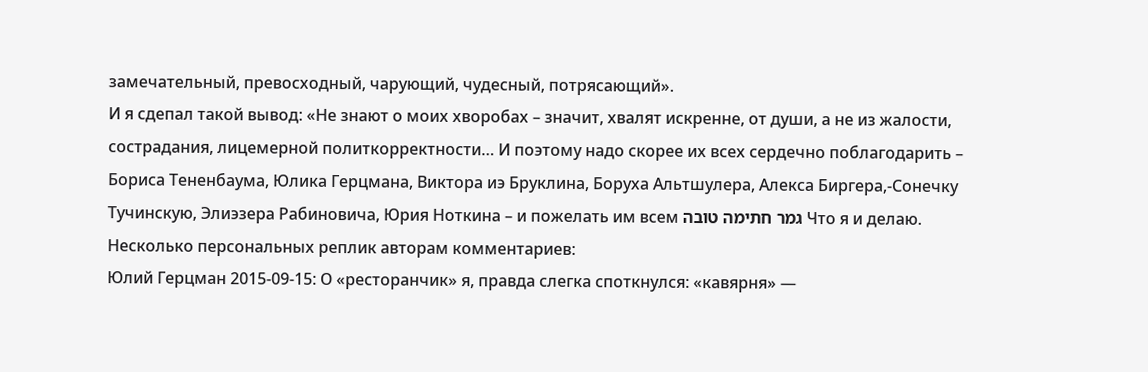замечательный, превосходный, чарующий, чудесный, потрясающий».
И я сдепал такой вывод: «Не знают о моих хворобах – значит, хвалят искренне, от души, а не из жалости, сострадания, лицемерной политкорректности… И поэтому надо скорее их всех сердечно поблагодарить – Бориса Тененбаума, Юлика Герцмана, Виктора иэ Бруклина, Боруха Альтшулера, Алекса Биргера,-Сонечку Тучинскую, Элиэзера Рабиновича, Юрия Ноткина – и пожелать им всем גמר חתימה טובה Что я и делаю.
Несколько персональных реплик авторам комментариев:
Юлий Герцман 2015-09-15: О «ресторанчик» я, правда слегка споткнулся: «кавярня» —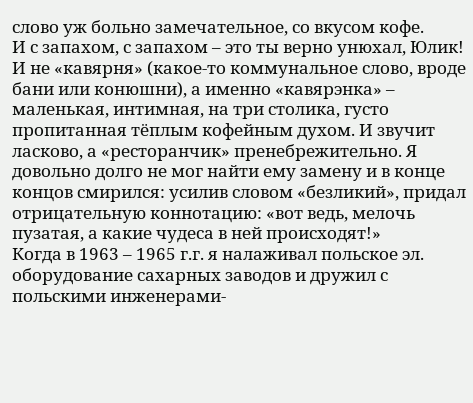слово уж больно замечательное, со вкусом кофе.
И с запахом, с запахом – это ты верно унюхал, Юлик! И не «кавярня» (какое-то коммунальное слово, вроде бани или конюшни), а именно «кавярэнка» – маленькая, интимная, на три столика, густо пропитанная тёплым кофейным духом. И звучит ласково, а «ресторанчик» пренебрежительно. Я довольно долго не мог найти ему замену и в конце концов смирился: усилив словом «безликий», придал отрицательную коннотацию: «вот ведь, мелочь пузатая, а какие чудеса в ней происходят!»
Когда в 1963 – 1965 г.г. я налаживал польское эл. оборудование сахарных заводов и дружил с польскими инженерами-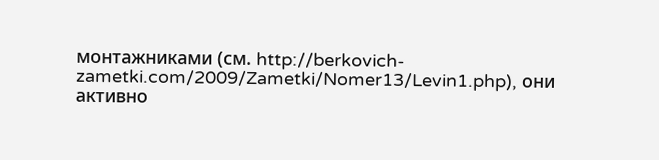монтажниками (см. http://berkovich-zametki.com/2009/Zametki/Nomer13/Levin1.php), они активно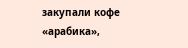закупали кофе «арабика»,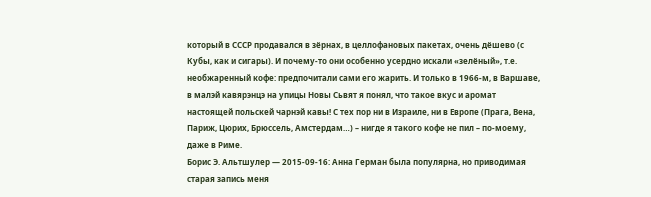который в СССР продавался в зёрнах, в целлофановых пакетах, очень дёшево (с Кубы, как и сигары). И почему-то они особенно усердно искали «зелёный», т.е. необжаренный кофе: предпочитали сами его жарить. И только в 1966-м, в Варшаве, в малэй кавярэнцэ на упицы Новы Сьвят я понял, что такое вкус и аромат настоящей польскей чарнэй кавы! С тех пор ни в Израиле, ни в Европе (Прага, Вена, Париж, Цюрих, Брюссель, Амстердам…) – нигде я такого кофе не пил – по-моему, даже в Риме.
Борис Э. Альтшулер — 2015-09-16: Анна Герман была популярна, но приводимая старая запись меня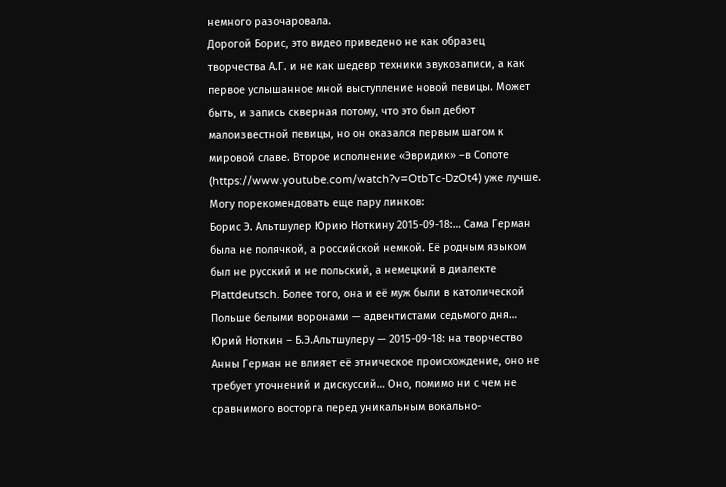немного разочаровала.
Дорогой Борис, это видео приведено не как образец творчества А.Г. и не как шедевр техники звукозаписи, а как первое услышанное мной выступление новой певицы. Может быть, и запись скверная потому, что это был дебют малоизвестной певицы, но он оказался первым шагом к мировой славе. Второе исполнение «Эвридик» –в Сопоте (https://www.youtube.com/watch?v=OtbTc-DzOt4) уже лучше. Могу порекомендовать еще пару линков:
Борис Э. Альтшулер Юрию Ноткину 2015-09-18:… Сама Герман была не полячкой, а российской немкой. Её родным языком был не русский и не польский, а немецкий в диалекте Plattdeutsch. Более того, она и её муж были в католической Польше белыми воронами — адвентистами седьмого дня…
Юрий Ноткин – Б.Э.Альтшулеру — 2015-09-18: на творчество Анны Герман не влияет её этническое происхождение, оно не требует уточнений и дискуссий… Оно, помимо ни с чем не сравнимого восторга перед уникальным вокально-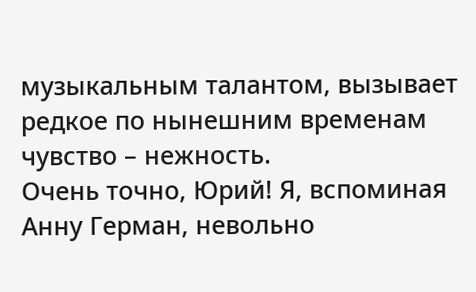музыкальным талантом, вызывает редкое по нынешним временам чувство – нежность.
Очень точно, Юрий! Я, вспоминая Анну Герман, невольно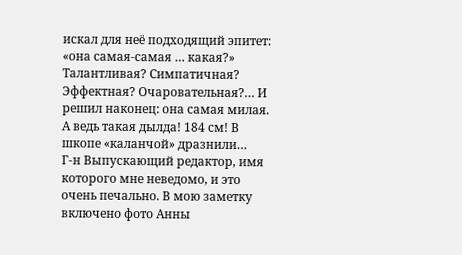искал для неё подходящий эпитет: «она самая-самая … какая?» Талантливая? Симпатичная? Эффектная? Очаровательная?… И решил наконец: она самая милая.
А ведь такая дылда! 184 см! В шкопе «каланчой» дразнили…
Г-н Выпускающий редактор, имя которого мне неведомо, и это очень печально. В мою заметку включено фото Анны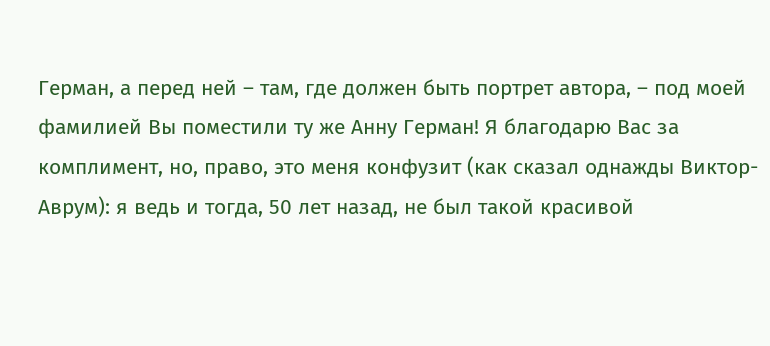Герман, а перед ней – там, где должен быть портрет автора, – под моей фамилией Вы поместили ту же Анну Герман! Я благодарю Вас за комплимент, но, право, это меня конфузит (как сказал однажды Виктор-Аврум): я ведь и тогда, 50 лет назад, не был такой красивой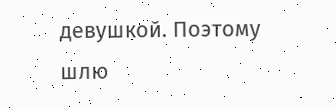девушкой. Поэтому шлю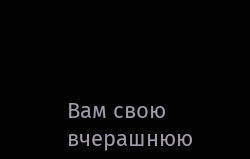Вам свою вчерашнюю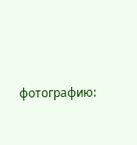фотографию: